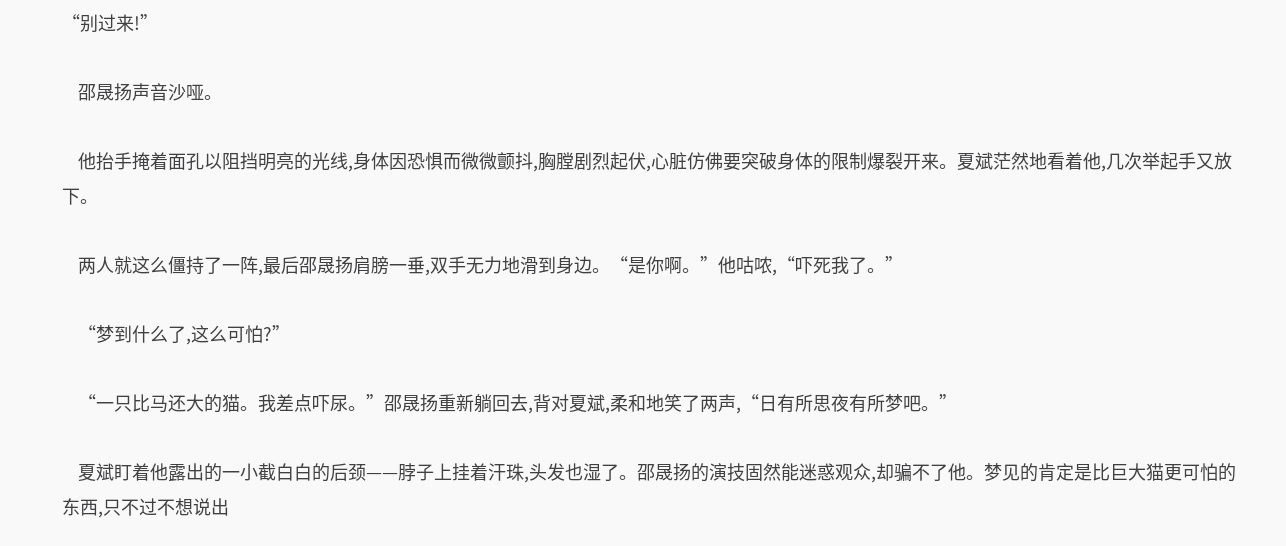“别过来!”

    邵晟扬声音沙哑。

    他抬手掩着面孔以阻挡明亮的光线,身体因恐惧而微微颤抖,胸膛剧烈起伏,心脏仿佛要突破身体的限制爆裂开来。夏斌茫然地看着他,几次举起手又放下。

    两人就这么僵持了一阵,最后邵晟扬肩膀一垂,双手无力地滑到身边。“是你啊。”他咕哝,“吓死我了。”

    “梦到什么了,这么可怕?”

    “一只比马还大的猫。我差点吓尿。”邵晟扬重新躺回去,背对夏斌,柔和地笑了两声,“日有所思夜有所梦吧。”

    夏斌盯着他露出的一小截白白的后颈——脖子上挂着汗珠,头发也湿了。邵晟扬的演技固然能迷惑观众,却骗不了他。梦见的肯定是比巨大猫更可怕的东西,只不过不想说出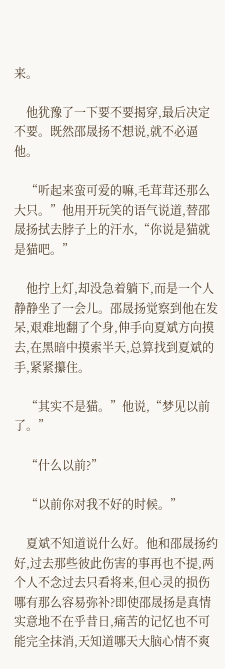来。

    他犹豫了一下要不要揭穿,最后决定不要。既然邵晟扬不想说,就不必逼他。

    “听起来蛮可爱的嘛,毛茸茸还那么大只。”他用开玩笑的语气说道,替邵晟扬拭去脖子上的汗水,“你说是猫就是猫吧。”

    他拧上灯,却没急着躺下,而是一个人静静坐了一会儿。邵晟扬觉察到他在发呆,艰难地翻了个身,伸手向夏斌方向摸去,在黑暗中摸索半天,总算找到夏斌的手,紧紧攥住。

    “其实不是猫。”他说,“梦见以前了。”

    “什么以前?”

    “以前你对我不好的时候。”

    夏斌不知道说什么好。他和邵晟扬约好,过去那些彼此伤害的事再也不提,两个人不念过去只看将来,但心灵的损伤哪有那么容易弥补?即使邵晟扬是真情实意地不在乎昔日,痛苦的记忆也不可能完全抹消,天知道哪天大脑心情不爽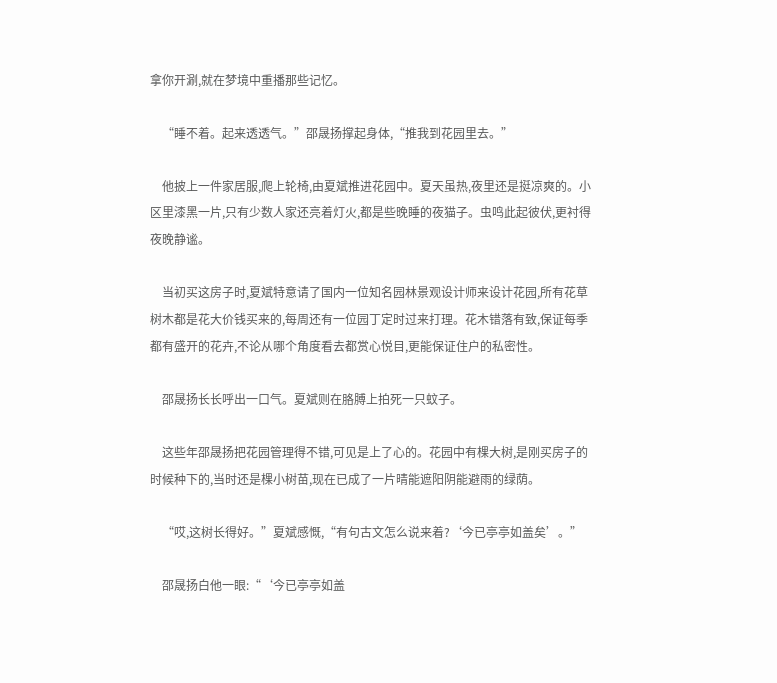拿你开涮,就在梦境中重播那些记忆。

    “睡不着。起来透透气。”邵晟扬撑起身体,“推我到花园里去。”

    他披上一件家居服,爬上轮椅,由夏斌推进花园中。夏天虽热,夜里还是挺凉爽的。小区里漆黑一片,只有少数人家还亮着灯火,都是些晚睡的夜猫子。虫鸣此起彼伏,更衬得夜晚静谧。

    当初买这房子时,夏斌特意请了国内一位知名园林景观设计师来设计花园,所有花草树木都是花大价钱买来的,每周还有一位园丁定时过来打理。花木错落有致,保证每季都有盛开的花卉,不论从哪个角度看去都赏心悦目,更能保证住户的私密性。

    邵晟扬长长呼出一口气。夏斌则在胳膊上拍死一只蚊子。

    这些年邵晟扬把花园管理得不错,可见是上了心的。花园中有棵大树,是刚买房子的时候种下的,当时还是棵小树苗,现在已成了一片晴能遮阳阴能避雨的绿荫。

    “哎,这树长得好。”夏斌感慨,“有句古文怎么说来着?‘今已亭亭如盖矣’。”

    邵晟扬白他一眼:“‘今已亭亭如盖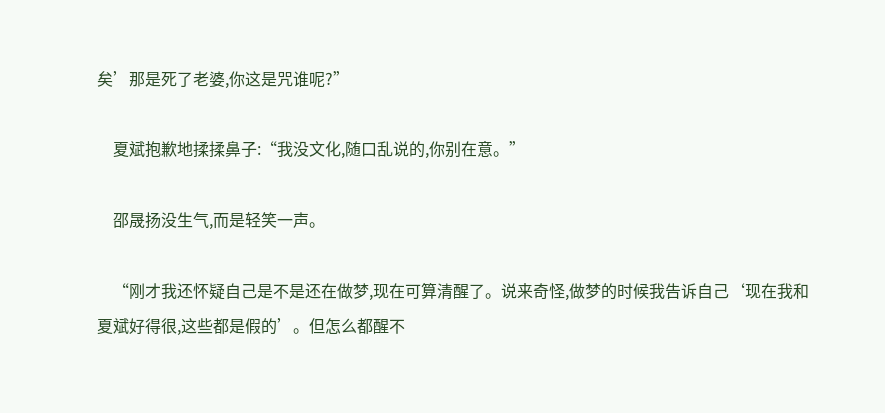矣’那是死了老婆,你这是咒谁呢?”

    夏斌抱歉地揉揉鼻子:“我没文化,随口乱说的,你别在意。”

    邵晟扬没生气,而是轻笑一声。

    “刚才我还怀疑自己是不是还在做梦,现在可算清醒了。说来奇怪,做梦的时候我告诉自己‘现在我和夏斌好得很,这些都是假的’。但怎么都醒不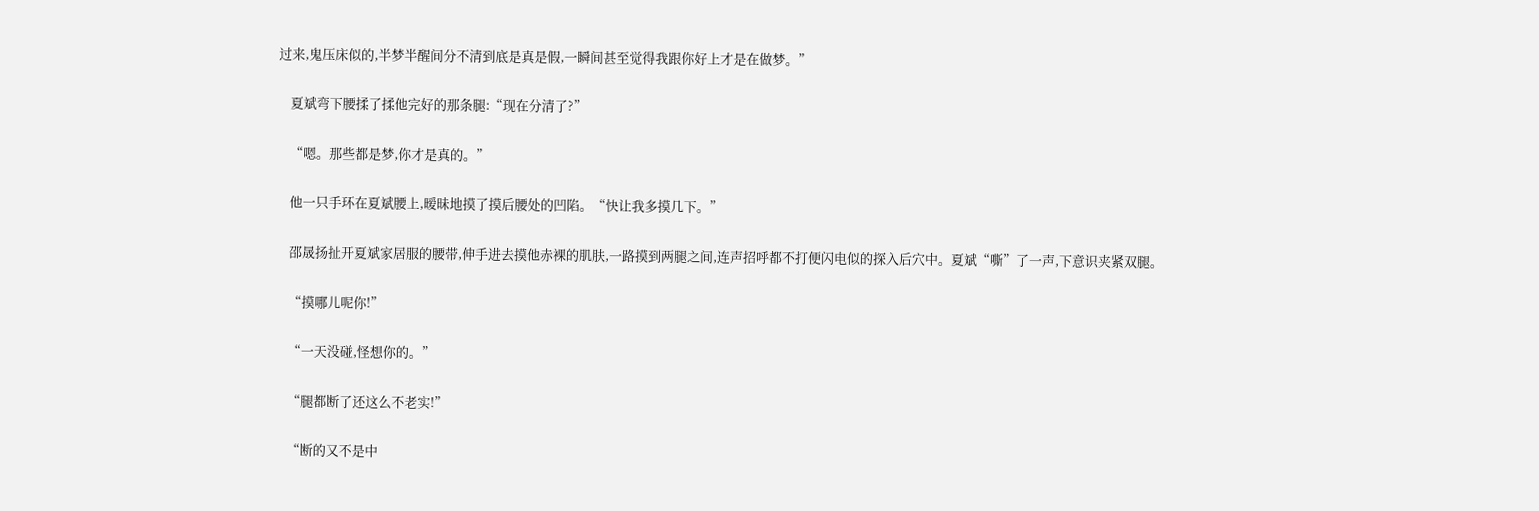过来,鬼压床似的,半梦半醒间分不清到底是真是假,一瞬间甚至觉得我跟你好上才是在做梦。”

    夏斌弯下腰揉了揉他完好的那条腿:“现在分清了?”

    “嗯。那些都是梦,你才是真的。”

    他一只手环在夏斌腰上,暧昧地摸了摸后腰处的凹陷。“快让我多摸几下。”

    邵晟扬扯开夏斌家居服的腰带,伸手进去摸他赤裸的肌肤,一路摸到两腿之间,连声招呼都不打便闪电似的探入后穴中。夏斌“嘶”了一声,下意识夹紧双腿。

    “摸哪儿呢你!”

    “一天没碰,怪想你的。”

    “腿都断了还这么不老实!”

    “断的又不是中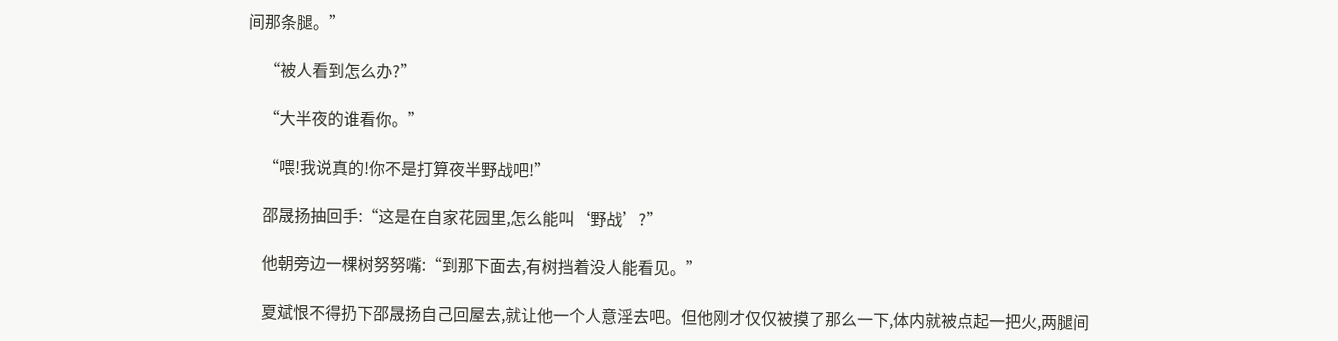间那条腿。”

    “被人看到怎么办?”

    “大半夜的谁看你。”

    “喂!我说真的!你不是打算夜半野战吧!”

    邵晟扬抽回手:“这是在自家花园里,怎么能叫‘野战’?”

    他朝旁边一棵树努努嘴:“到那下面去,有树挡着没人能看见。”

    夏斌恨不得扔下邵晟扬自己回屋去,就让他一个人意淫去吧。但他刚才仅仅被摸了那么一下,体内就被点起一把火,两腿间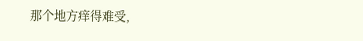那个地方痒得难受,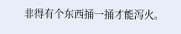非得有个东西捅一捅才能泻火。